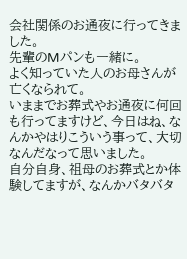会社関係のお通夜に行ってきました。
先輩のMパンも一緒に。
よく知っていた人のお母さんが亡くなられて。
いままでお葬式やお通夜に何回も行ってますけど、今日はね、なんかやはりこういう事って、大切なんだなって思いました。
自分自身、祖母のお葬式とか体験してますが、なんかバタバタ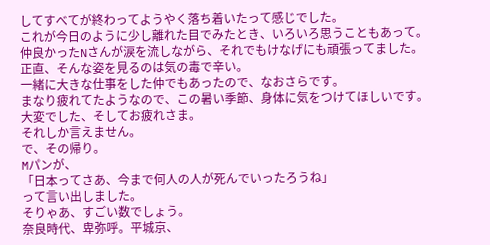してすべてが終わってようやく落ち着いたって感じでした。
これが今日のように少し離れた目でみたとき、いろいろ思うこともあって。
仲良かったNさんが涙を流しながら、それでもけなげにも頑張ってました。
正直、そんな姿を見るのは気の毒で辛い。
一緒に大きな仕事をした仲でもあったので、なおさらです。
まなり疲れてたようなので、この暑い季節、身体に気をつけてほしいです。
大変でした、そしてお疲れさま。
それしか言えません。
で、その帰り。
Mパンが、
「日本ってさあ、今まで何人の人が死んでいったろうね」
って言い出しました。
そりゃあ、すごい数でしょう。
奈良時代、卑弥呼。平城京、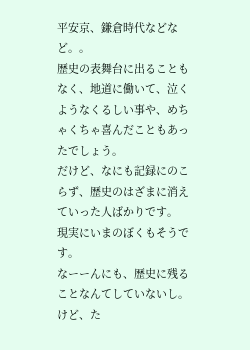平安京、鎌倉時代などなど。。
歴史の表舞台に出ることもなく、地道に働いて、泣くようなくるしい事や、めちゃくちゃ喜んだこともあったでしょう。
だけど、なにも記録にのこらず、歴史のはざまに消えていった人ばかりです。
現実にいまのぼくもそうです。
なーーんにも、歴史に残ることなんてしていないし。
けど、た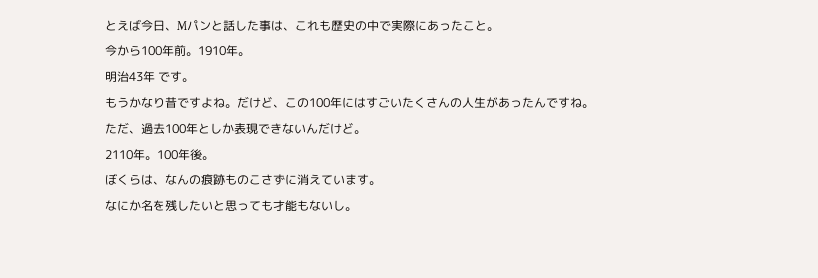とえば今日、Mパンと話した事は、これも歴史の中で実際にあったこと。
今から100年前。1910年。
明治43年 です。
もうかなり昔ですよね。だけど、この100年にはすごいたくさんの人生があったんですね。
ただ、過去100年としか表現できないんだけど。
2110年。100年後。
ぼくらは、なんの痕跡ものこさずに消えています。
なにか名を残したいと思っても才能もないし。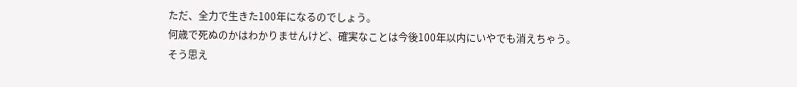ただ、全力で生きた100年になるのでしょう。
何歳で死ぬのかはわかりませんけど、確実なことは今後100年以内にいやでも消えちゃう。
そう思え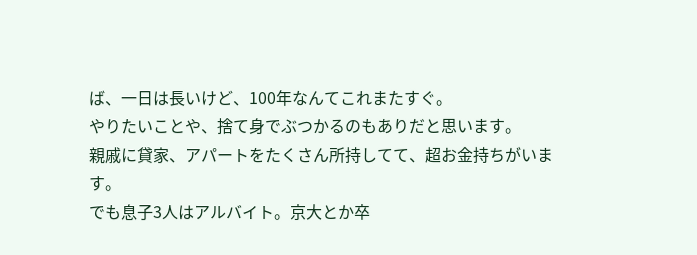ば、一日は長いけど、100年なんてこれまたすぐ。
やりたいことや、捨て身でぶつかるのもありだと思います。
親戚に貸家、アパートをたくさん所持してて、超お金持ちがいます。
でも息子3人はアルバイト。京大とか卒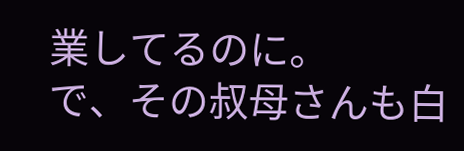業してるのに。
で、その叔母さんも白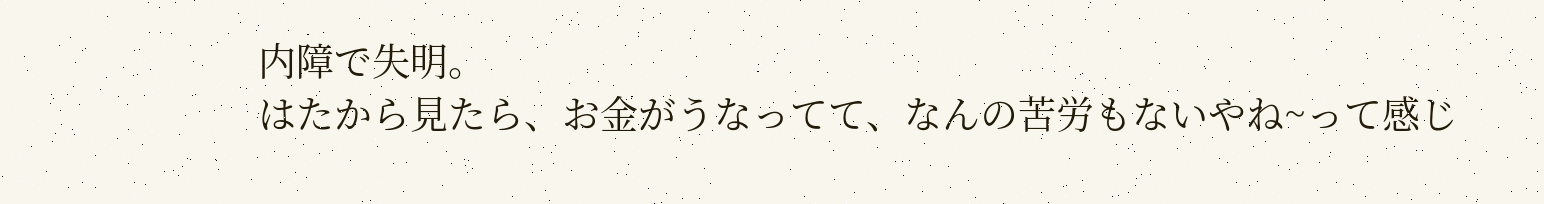内障で失明。
はたから見たら、お金がうなってて、なんの苦労もないやね~って感じ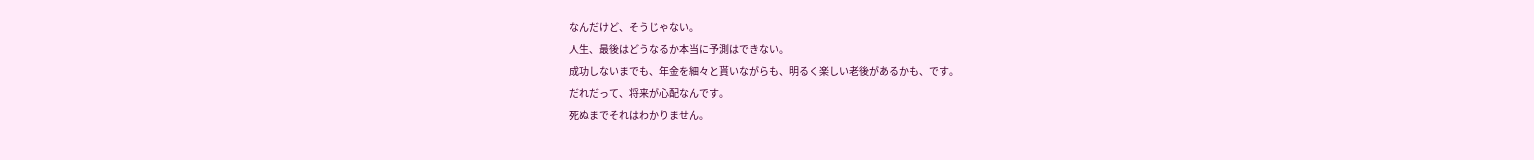なんだけど、そうじゃない。
人生、最後はどうなるか本当に予測はできない。
成功しないまでも、年金を細々と貰いながらも、明るく楽しい老後があるかも、です。
だれだって、将来が心配なんです。
死ぬまでそれはわかりません。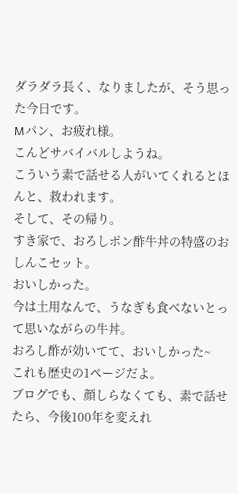ダラダラ長く、なりましたが、そう思った今日です。
Mパン、お疲れ様。
こんどサバイバルしようね。
こういう素で話せる人がいてくれるとほんと、救われます。
そして、その帰り。
すき家で、おろしポン酢牛丼の特盛のおしんこセット。
おいしかった。
今は土用なんで、うなぎも食べないとって思いながらの牛丼。
おろし酢が効いてて、おいしかった~
これも歴史の1ページだよ。
ブログでも、顔しらなくても、素で話せたら、今後100年を変えれ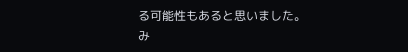る可能性もあると思いました。
み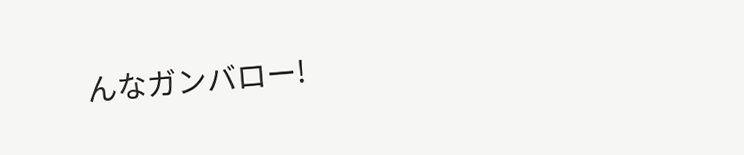んなガンバロー!